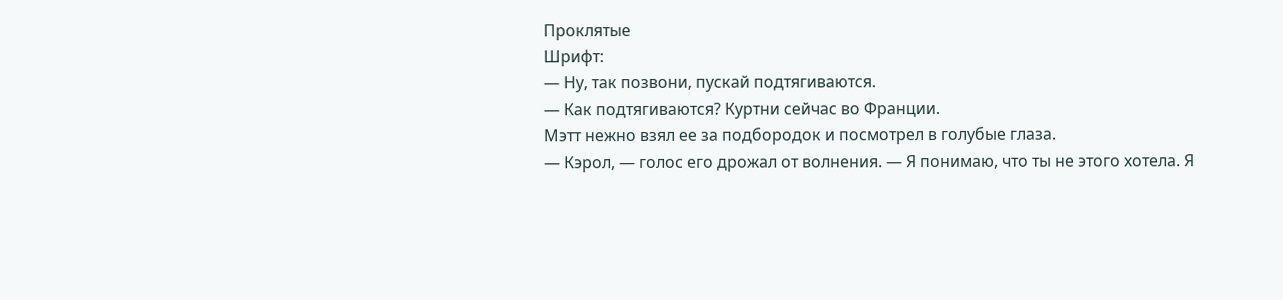Проклятые
Шрифт:
— Ну, так позвони, пускай подтягиваются.
— Как подтягиваются? Куртни сейчас во Франции.
Мэтт нежно взял ее за подбородок и посмотрел в голубые глаза.
— Кэрол, — голос его дрожал от волнения. — Я понимаю, что ты не этого хотела. Я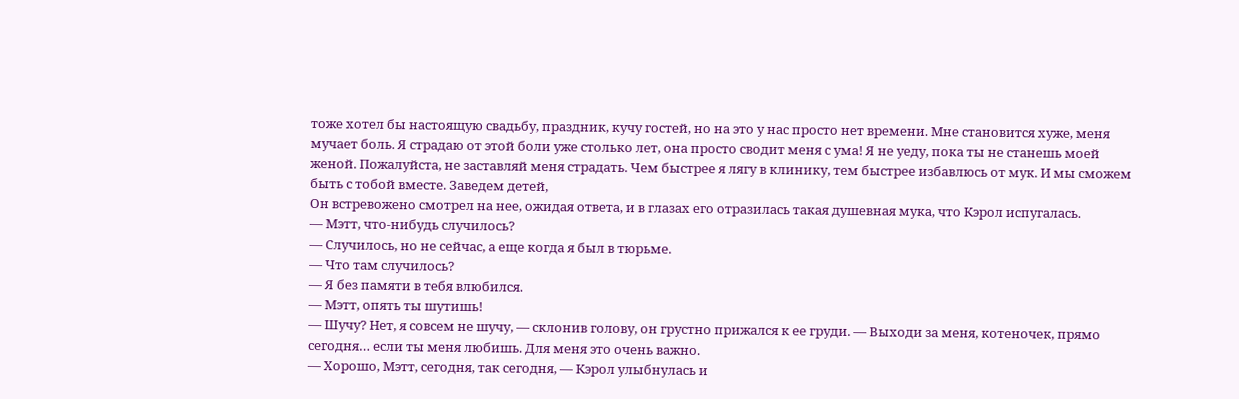тоже хотел бы настоящую свадьбу, праздник, кучу гостей, но на это у нас просто нет времени. Мне становится хуже, меня мучает боль. Я страдаю от этой боли уже столько лет, она просто сводит меня с ума! Я не уеду, пока ты не станешь моей женой. Пожалуйста, не заставляй меня страдать. Чем быстрее я лягу в клинику, тем быстрее избавлюсь от мук. И мы сможем быть с тобой вместе. Заведем детей,
Он встревожено смотрел на нее, ожидая ответа, и в глазах его отразилась такая душевная мука, что Кэрол испугалась.
— Мэтт, что-нибудь случилось?
— Случилось, но не сейчас, а еще когда я был в тюрьме.
— Что там случилось?
— Я без памяти в тебя влюбился.
— Мэтт, опять ты шутишь!
— Шучу? Нет, я совсем не шучу, — склонив голову, он грустно прижался к ее груди. — Выходи за меня, котеночек, прямо сегодня… если ты меня любишь. Для меня это очень важно.
— Хорошо, Мэтт, сегодня, так сегодня, — Кэрол улыбнулась и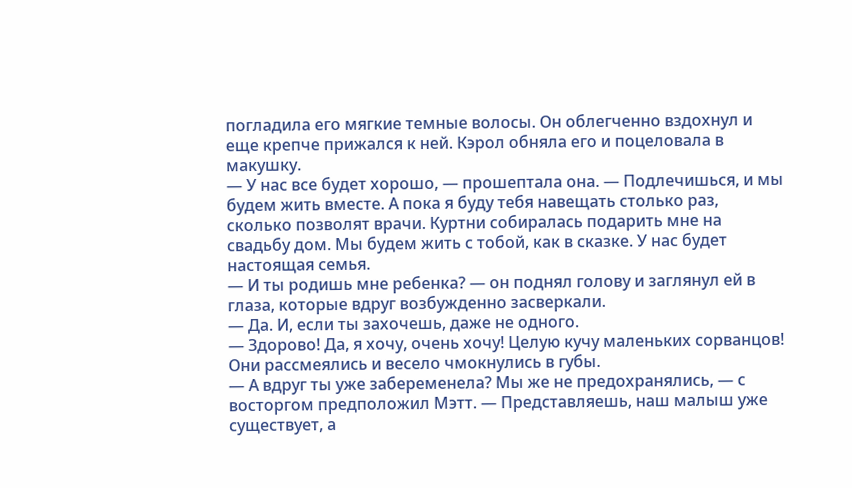погладила его мягкие темные волосы. Он облегченно вздохнул и еще крепче прижался к ней. Кэрол обняла его и поцеловала в макушку.
— У нас все будет хорошо, — прошептала она. — Подлечишься, и мы будем жить вместе. А пока я буду тебя навещать столько раз, сколько позволят врачи. Куртни собиралась подарить мне на свадьбу дом. Мы будем жить с тобой, как в сказке. У нас будет настоящая семья.
— И ты родишь мне ребенка? — он поднял голову и заглянул ей в глаза, которые вдруг возбужденно засверкали.
— Да. И, если ты захочешь, даже не одного.
— Здорово! Да, я хочу, очень хочу! Целую кучу маленьких сорванцов!
Они рассмеялись и весело чмокнулись в губы.
— А вдруг ты уже забеременела? Мы же не предохранялись, — с восторгом предположил Мэтт. — Представляешь, наш малыш уже существует, а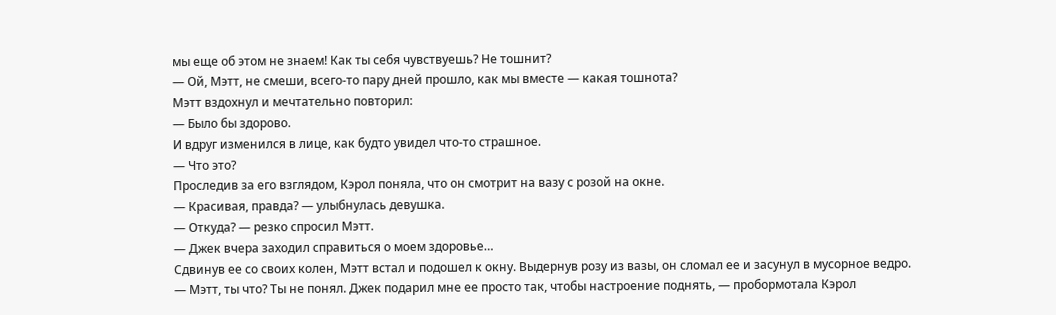мы еще об этом не знаем! Как ты себя чувствуешь? Не тошнит?
— Ой, Мэтт, не смеши, всего-то пару дней прошло, как мы вместе — какая тошнота?
Мэтт вздохнул и мечтательно повторил:
— Было бы здорово.
И вдруг изменился в лице, как будто увидел что-то страшное.
— Что это?
Проследив за его взглядом, Кэрол поняла, что он смотрит на вазу с розой на окне.
— Красивая, правда? — улыбнулась девушка.
— Откуда? — резко спросил Мэтт.
— Джек вчера заходил справиться о моем здоровье…
Сдвинув ее со своих колен, Мэтт встал и подошел к окну. Выдернув розу из вазы, он сломал ее и засунул в мусорное ведро.
— Мэтт, ты что? Ты не понял. Джек подарил мне ее просто так, чтобы настроение поднять, — пробормотала Кэрол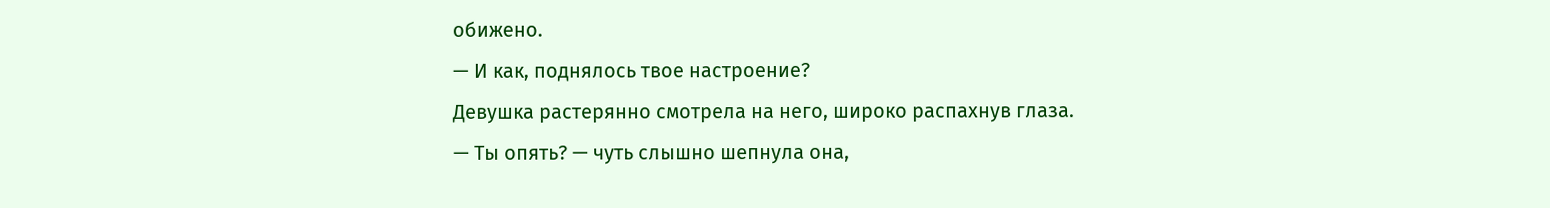обижено.
— И как, поднялось твое настроение?
Девушка растерянно смотрела на него, широко распахнув глаза.
— Ты опять? — чуть слышно шепнула она,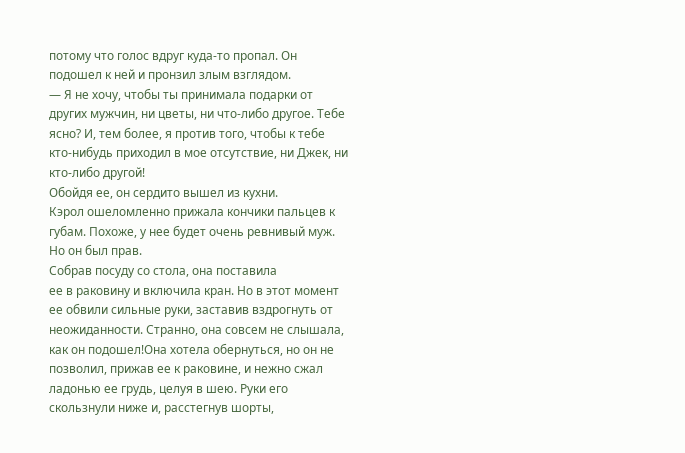потому что голос вдруг куда-то пропал. Он подошел к ней и пронзил злым взглядом.
— Я не хочу, чтобы ты принимала подарки от других мужчин, ни цветы, ни что-либо другое. Тебе ясно? И, тем более, я против того, чтобы к тебе кто-нибудь приходил в мое отсутствие, ни Джек, ни кто-либо другой!
Обойдя ее, он сердито вышел из кухни.
Кэрол ошеломленно прижала кончики пальцев к губам. Похоже, у нее будет очень ревнивый муж. Но он был прав.
Собрав посуду со стола, она поставила
ее в раковину и включила кран. Но в этот момент ее обвили сильные руки, заставив вздрогнуть от неожиданности. Странно, она совсем не слышала, как он подошел!Она хотела обернуться, но он не позволил, прижав ее к раковине, и нежно сжал ладонью ее грудь, целуя в шею. Руки его скользнули ниже и, расстегнув шорты,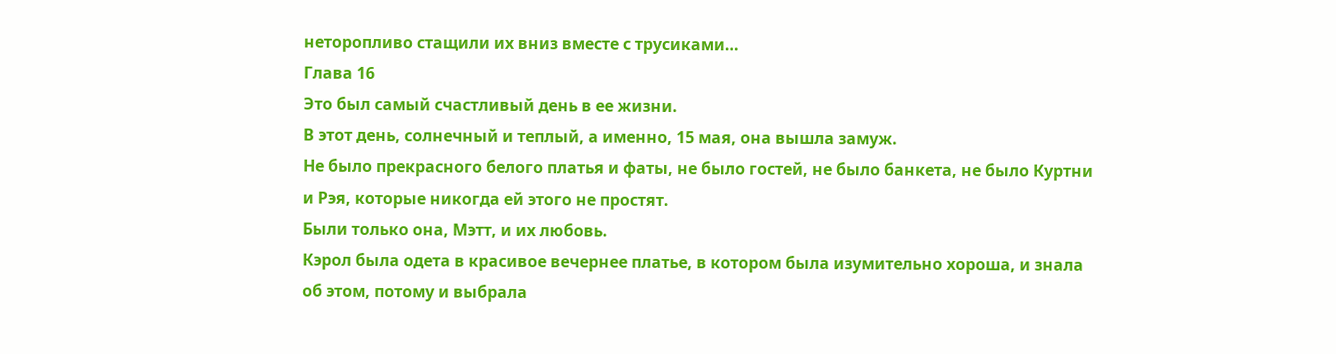неторопливо стащили их вниз вместе с трусиками…
Глава 16
Это был самый счастливый день в ее жизни.
В этот день, солнечный и теплый, а именно, 15 мая, она вышла замуж.
Не было прекрасного белого платья и фаты, не было гостей, не было банкета, не было Куртни и Рэя, которые никогда ей этого не простят.
Были только она, Мэтт, и их любовь.
Кэрол была одета в красивое вечернее платье, в котором была изумительно хороша, и знала об этом, потому и выбрала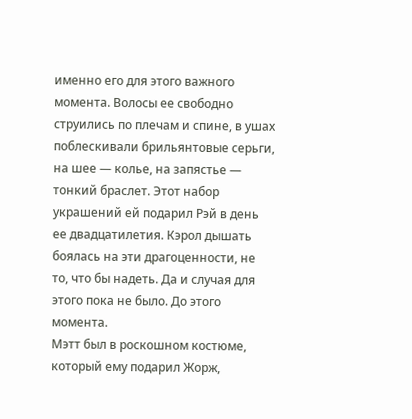именно его для этого важного момента. Волосы ее свободно струились по плечам и спине, в ушах поблескивали брильянтовые серьги, на шее — колье, на запястье — тонкий браслет. Этот набор украшений ей подарил Рэй в день ее двадцатилетия. Кэрол дышать боялась на эти драгоценности, не то, что бы надеть. Да и случая для этого пока не было. До этого момента.
Мэтт был в роскошном костюме, который ему подарил Жорж,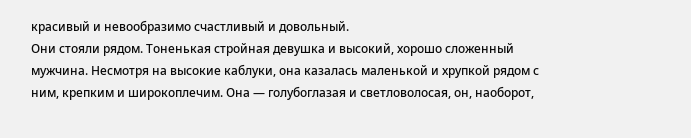красивый и невообразимо счастливый и довольный.
Они стояли рядом. Тоненькая стройная девушка и высокий, хорошо сложенный мужчина. Несмотря на высокие каблуки, она казалась маленькой и хрупкой рядом с ним, крепким и широкоплечим. Она — голубоглазая и светловолосая, он, наоборот,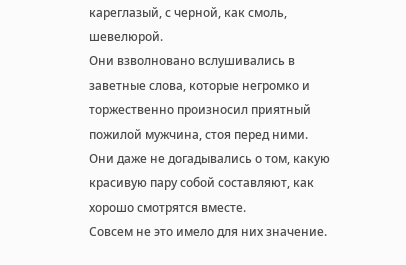кареглазый, с черной, как смоль, шевелюрой.
Они взволновано вслушивались в заветные слова, которые негромко и торжественно произносил приятный пожилой мужчина, стоя перед ними.
Они даже не догадывались о том, какую красивую пару собой составляют, как хорошо смотрятся вместе.
Совсем не это имело для них значение.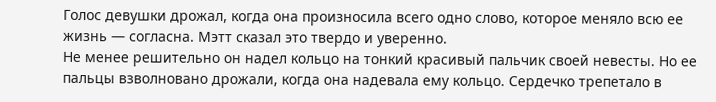Голос девушки дрожал, когда она произносила всего одно слово, которое меняло всю ее жизнь — согласна. Мэтт сказал это твердо и уверенно.
Не менее решительно он надел кольцо на тонкий красивый пальчик своей невесты. Но ее пальцы взволновано дрожали, когда она надевала ему кольцо. Сердечко трепетало в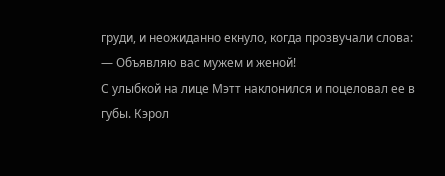груди, и неожиданно екнуло, когда прозвучали слова:
— Объявляю вас мужем и женой!
С улыбкой на лице Мэтт наклонился и поцеловал ее в губы. Кэрол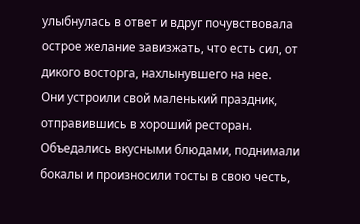улыбнулась в ответ и вдруг почувствовала острое желание завизжать, что есть сил, от дикого восторга, нахлынувшего на нее.
Они устроили свой маленький праздник, отправившись в хороший ресторан. Объедались вкусными блюдами, поднимали бокалы и произносили тосты в свою честь,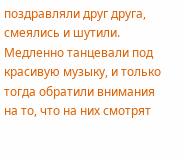поздравляли друг друга, смеялись и шутили.
Медленно танцевали под красивую музыку, и только тогда обратили внимания на то, что на них смотрят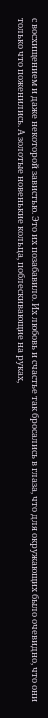с восхищением и даже некоторой завистью. Это их позабавило. Их любовь и счастье так бросались в глаза, что для окружающих было очевидно, что они только что поженились. А золотые новенькие кольца, поблескивающие на руках,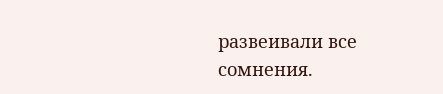развеивали все сомнения.